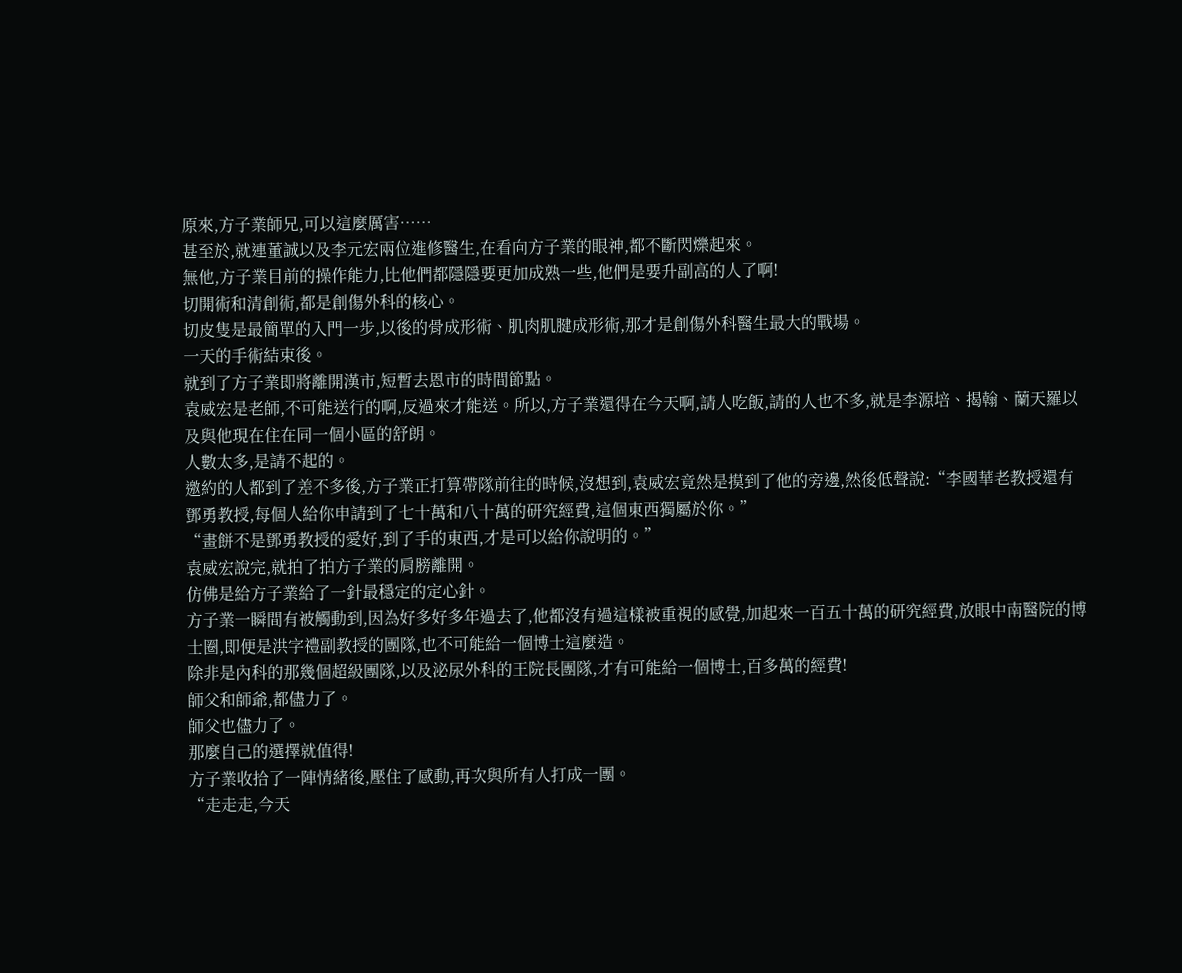原來,方子業師兄,可以這麼厲害……
甚至於,就連董誠以及李元宏兩位進修醫生,在看向方子業的眼神,都不斷閃爍起來。
無他,方子業目前的操作能力,比他們都隱隱要更加成熟一些,他們是要升副高的人了啊!
切開術和清創術,都是創傷外科的核心。
切皮隻是最簡單的入門一步,以後的骨成形術、肌肉肌腱成形術,那才是創傷外科醫生最大的戰場。
一天的手術結束後。
就到了方子業即將離開漢市,短暫去恩市的時間節點。
袁威宏是老師,不可能送行的啊,反過來才能送。所以,方子業還得在今天啊,請人吃飯,請的人也不多,就是李源培、揭翰、蘭天羅以及與他現在住在同一個小區的舒朗。
人數太多,是請不起的。
邀約的人都到了差不多後,方子業正打算帶隊前往的時候,沒想到,袁威宏竟然是摸到了他的旁邊,然後低聲說:“李國華老教授還有鄧勇教授,每個人給你申請到了七十萬和八十萬的研究經費,這個東西獨屬於你。”
“畫餅不是鄧勇教授的愛好,到了手的東西,才是可以給你說明的。”
袁威宏說完,就拍了拍方子業的肩膀離開。
仿佛是給方子業給了一針最穩定的定心針。
方子業一瞬間有被觸動到,因為好多好多年過去了,他都沒有過這樣被重視的感覺,加起來一百五十萬的研究經費,放眼中南醫院的博士圈,即便是洪字禮副教授的團隊,也不可能給一個博士這麼造。
除非是內科的那幾個超級團隊,以及泌尿外科的王院長團隊,才有可能給一個博士,百多萬的經費!
師父和師爺,都儘力了。
師父也儘力了。
那麼自己的選擇就值得!
方子業收拾了一陣情緒後,壓住了感動,再次與所有人打成一團。
“走走走,今天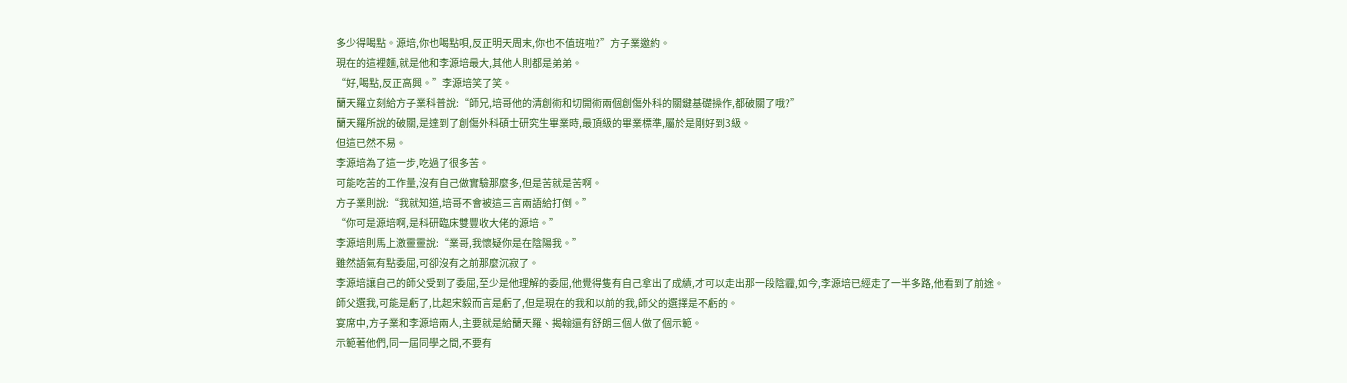多少得喝點。源培,你也喝點唄,反正明天周末,你也不值班啦?”方子業邀約。
現在的這裡麵,就是他和李源培最大,其他人則都是弟弟。
“好,喝點,反正高興。”李源培笑了笑。
蘭天羅立刻給方子業科普說:“師兄,培哥他的清創術和切開術兩個創傷外科的關鍵基礎操作,都破關了哦?”
蘭天羅所說的破關,是達到了創傷外科碩士研究生畢業時,最頂級的畢業標準,屬於是剛好到3級。
但這已然不易。
李源培為了這一步,吃過了很多苦。
可能吃苦的工作量,沒有自己做實驗那麼多,但是苦就是苦啊。
方子業則說:“我就知道,培哥不會被這三言兩語給打倒。”
“你可是源培啊,是科研臨床雙豐收大佬的源培。”
李源培則馬上激靈靈說:“業哥,我懷疑你是在陰陽我。”
雖然語氣有點委屈,可卻沒有之前那麼沉寂了。
李源培讓自己的師父受到了委屈,至少是他理解的委屈,他覺得隻有自己拿出了成績,才可以走出那一段陰霾,如今,李源培已經走了一半多路,他看到了前途。
師父選我,可能是虧了,比起宋毅而言是虧了,但是現在的我和以前的我,師父的選擇是不虧的。
宴席中,方子業和李源培兩人,主要就是給蘭天羅、揭翰還有舒朗三個人做了個示範。
示範著他們,同一屆同學之間,不要有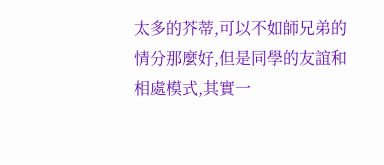太多的芥蒂,可以不如師兄弟的情分那麼好,但是同學的友誼和相處模式,其實一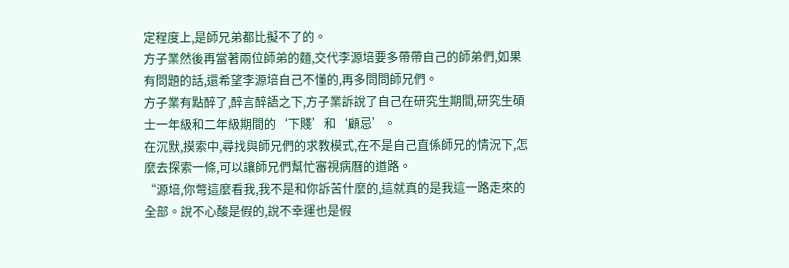定程度上,是師兄弟都比擬不了的。
方子業然後再當著兩位師弟的麵,交代李源培要多帶帶自己的師弟們,如果有問題的話,還希望李源培自己不懂的,再多問問師兄們。
方子業有點醉了,醉言醉語之下,方子業訴說了自己在研究生期間,研究生碩士一年級和二年級期間的‘下賤’和‘顧忌’。
在沉默,摸索中,尋找與師兄們的求教模式,在不是自己直係師兄的情況下,怎麼去探索一條,可以讓師兄們幫忙審視病曆的道路。
“源培,你彆這麼看我,我不是和你訴苦什麼的,這就真的是我這一路走來的全部。說不心酸是假的,說不幸運也是假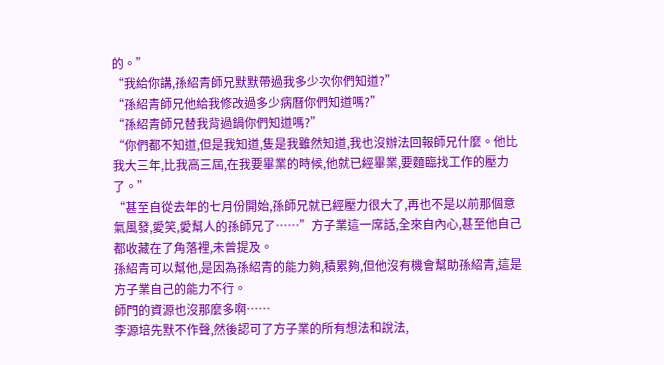的。”
“我給你講,孫紹青師兄默默帶過我多少次你們知道?”
“孫紹青師兄他給我修改過多少病曆你們知道嗎?”
“孫紹青師兄替我背過鍋你們知道嗎?”
“你們都不知道,但是我知道,隻是我雖然知道,我也沒辦法回報師兄什麼。他比我大三年,比我高三屆,在我要畢業的時候,他就已經畢業,要麵臨找工作的壓力了。”
“甚至自從去年的七月份開始,孫師兄就已經壓力很大了,再也不是以前那個意氣風發,愛笑,愛幫人的孫師兄了……”方子業這一席話,全來自內心,甚至他自己都收藏在了角落裡,未曾提及。
孫紹青可以幫他,是因為孫紹青的能力夠,積累夠,但他沒有機會幫助孫紹青,這是方子業自己的能力不行。
師門的資源也沒那麼多啊……
李源培先默不作聲,然後認可了方子業的所有想法和說法,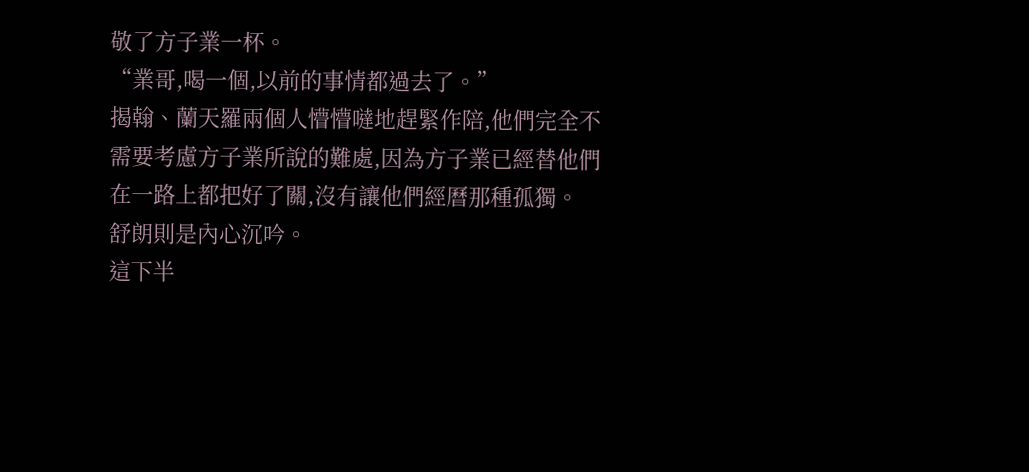敬了方子業一杯。
“業哥,喝一個,以前的事情都過去了。”
揭翰、蘭天羅兩個人懵懵噠地趕緊作陪,他們完全不需要考慮方子業所說的難處,因為方子業已經替他們在一路上都把好了關,沒有讓他們經曆那種孤獨。
舒朗則是內心沉吟。
這下半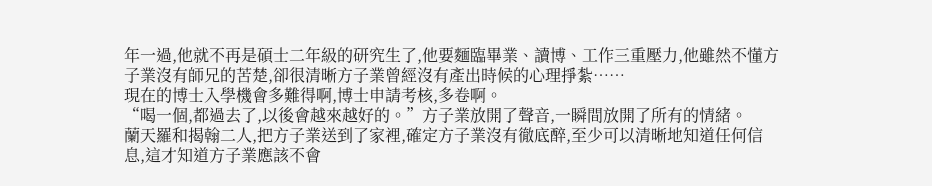年一過,他就不再是碩士二年級的研究生了,他要麵臨畢業、讀博、工作三重壓力,他雖然不懂方子業沒有師兄的苦楚,卻很清晰方子業曾經沒有產出時候的心理掙紮……
現在的博士入學機會多難得啊,博士申請考核,多卷啊。
“喝一個,都過去了,以後會越來越好的。”方子業放開了聲音,一瞬間放開了所有的情緒。
蘭天羅和揭翰二人,把方子業送到了家裡,確定方子業沒有徹底醉,至少可以清晰地知道任何信息,這才知道方子業應該不會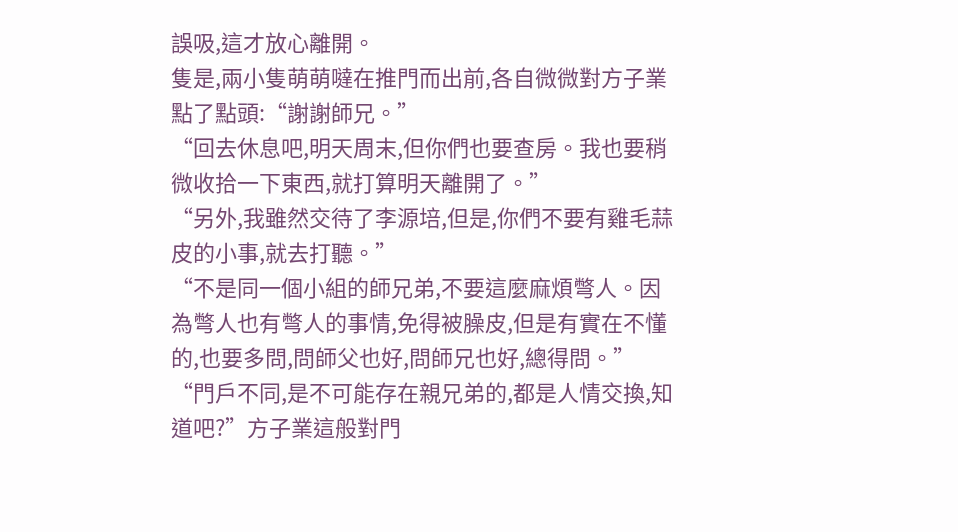誤吸,這才放心離開。
隻是,兩小隻萌萌噠在推門而出前,各自微微對方子業點了點頭:“謝謝師兄。”
“回去休息吧,明天周末,但你們也要查房。我也要稍微收拾一下東西,就打算明天離開了。”
“另外,我雖然交待了李源培,但是,你們不要有雞毛蒜皮的小事,就去打聽。”
“不是同一個小組的師兄弟,不要這麼麻煩彆人。因為彆人也有彆人的事情,免得被臊皮,但是有實在不懂的,也要多問,問師父也好,問師兄也好,總得問。”
“門戶不同,是不可能存在親兄弟的,都是人情交換,知道吧?”方子業這般對門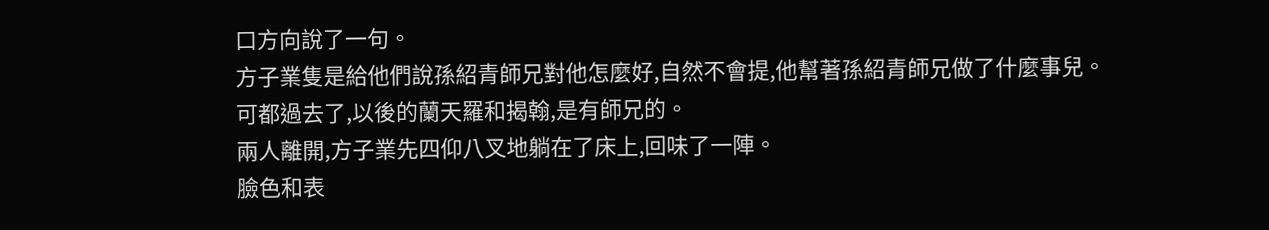口方向說了一句。
方子業隻是給他們說孫紹青師兄對他怎麼好,自然不會提,他幫著孫紹青師兄做了什麼事兒。
可都過去了,以後的蘭天羅和揭翰,是有師兄的。
兩人離開,方子業先四仰八叉地躺在了床上,回味了一陣。
臉色和表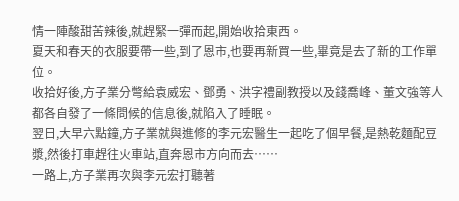情一陣酸甜苦辣後,就趕緊一彈而起,開始收拾東西。
夏天和春天的衣服要帶一些,到了恩市,也要再新買一些,畢竟是去了新的工作單位。
收拾好後,方子業分彆給袁威宏、鄧勇、洪字禮副教授以及錢喬峰、董文強等人都各自發了一條問候的信息後,就陷入了睡眠。
翌日,大早六點鐘,方子業就與進修的李元宏醫生一起吃了個早餐,是熱乾麵配豆漿,然後打車趕往火車站,直奔恩市方向而去……
一路上,方子業再次與李元宏打聽著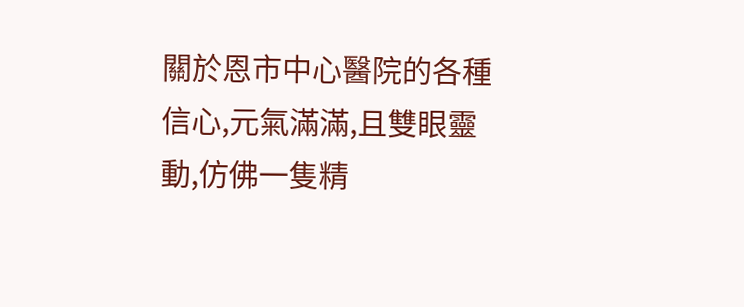關於恩市中心醫院的各種信心,元氣滿滿,且雙眼靈動,仿佛一隻精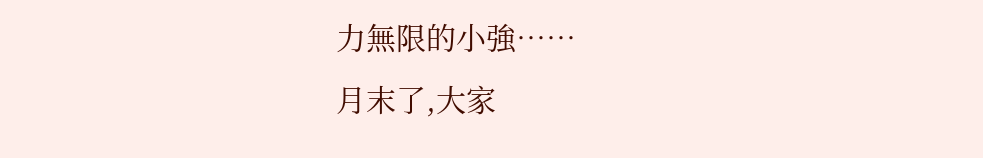力無限的小強……
月末了,大家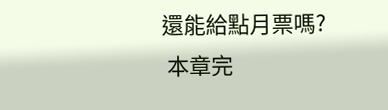還能給點月票嗎?
 本章完